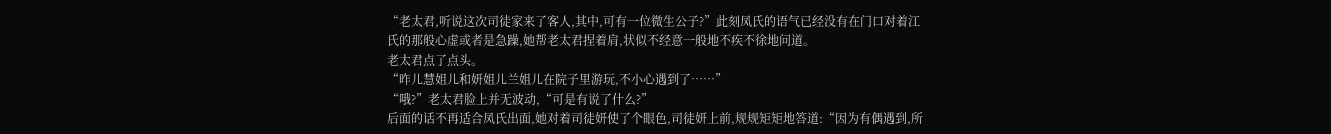“老太君,听说这次司徒家来了客人,其中,可有一位微生公子?”此刻凤氏的语气已经没有在门口对着江氏的那般心虚或者是急躁,她帮老太君捏着肩,状似不经意一般地不疾不徐地问道。
老太君点了点头。
“昨儿慧姐儿和妍姐儿兰姐儿在院子里游玩,不小心遇到了……”
“哦?”老太君脸上并无波动,“可是有说了什么?”
后面的话不再适合凤氏出面,她对着司徒妍使了个眼色,司徒妍上前,规规矩矩地答道:“因为有偶遇到,所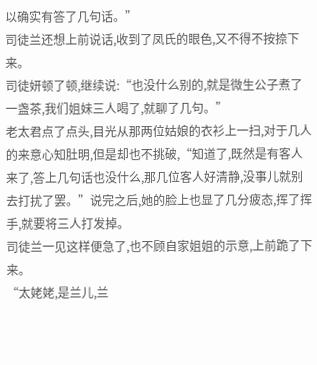以确实有答了几句话。”
司徒兰还想上前说话,收到了凤氏的眼色,又不得不按捺下来。
司徒妍顿了顿,继续说:“也没什么别的,就是微生公子煮了一盏茶,我们姐妹三人喝了,就聊了几句。”
老太君点了点头,目光从那两位姑娘的衣衫上一扫,对于几人的来意心知肚明,但是却也不挑破,“知道了,既然是有客人来了,答上几句话也没什么,那几位客人好清静,没事儿就别去打扰了罢。”说完之后,她的脸上也显了几分疲态,挥了挥手,就要将三人打发掉。
司徒兰一见这样便急了,也不顾自家姐姐的示意,上前跪了下来。
“太姥姥,是兰儿,兰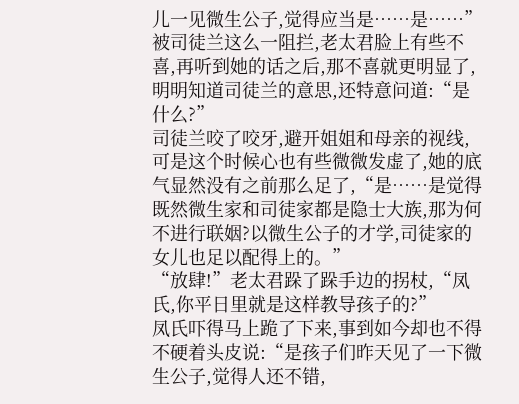儿一见微生公子,觉得应当是……是……”
被司徒兰这么一阻拦,老太君脸上有些不喜,再听到她的话之后,那不喜就更明显了,明明知道司徒兰的意思,还特意问道:“是什么?”
司徒兰咬了咬牙,避开姐姐和母亲的视线,可是这个时候心也有些微微发虚了,她的底气显然没有之前那么足了,“是……是觉得既然微生家和司徒家都是隐士大族,那为何不进行联姻?以微生公子的才学,司徒家的女儿也足以配得上的。”
“放肆!”老太君跺了跺手边的拐杖,“凤氏,你平日里就是这样教导孩子的?”
凤氏吓得马上跪了下来,事到如今却也不得不硬着头皮说:“是孩子们昨天见了一下微生公子,觉得人还不错,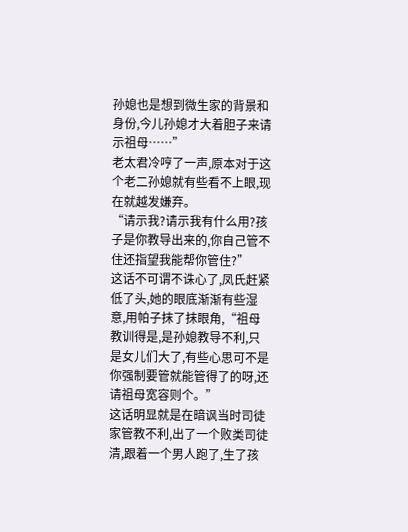孙媳也是想到微生家的背景和身份,今儿孙媳才大着胆子来请示祖母……”
老太君冷哼了一声,原本对于这个老二孙媳就有些看不上眼,现在就越发嫌弃。
“请示我?请示我有什么用?孩子是你教导出来的,你自己管不住还指望我能帮你管住?”
这话不可谓不诛心了,凤氏赶紧低了头,她的眼底渐渐有些湿意,用帕子抹了抹眼角,“祖母教训得是,是孙媳教导不利,只是女儿们大了,有些心思可不是你强制要管就能管得了的呀,还请祖母宽容则个。”
这话明显就是在暗讽当时司徒家管教不利,出了一个败类司徒清,跟着一个男人跑了,生了孩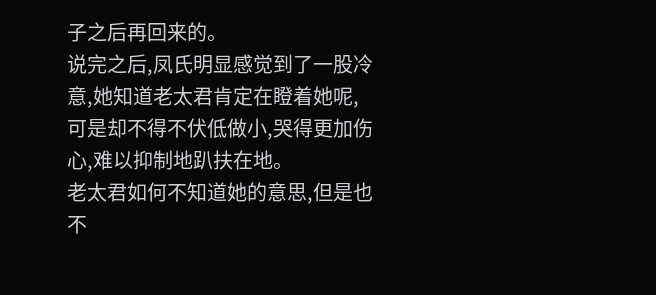子之后再回来的。
说完之后,凤氏明显感觉到了一股冷意,她知道老太君肯定在瞪着她呢,可是却不得不伏低做小,哭得更加伤心,难以抑制地趴扶在地。
老太君如何不知道她的意思,但是也不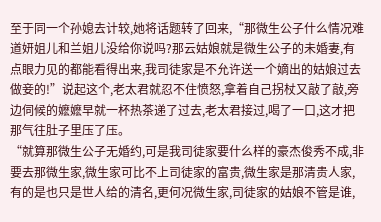至于同一个孙媳去计较,她将话题转了回来,“那微生公子什么情况难道妍姐儿和兰姐儿没给你说吗?那云姑娘就是微生公子的未婚妻,有点眼力见的都能看得出来,我司徒家是不允许送一个嫡出的姑娘过去做妾的!”说起这个,老太君就忍不住愤怒,拿着自己拐杖又敲了敲,旁边伺候的嬷嬷早就一杯热茶递了过去,老太君接过,喝了一口,这才把那气往肚子里压了压。
“就算那微生公子无婚约,可是我司徒家要什么样的豪杰俊秀不成,非要去那微生家,微生家可比不上司徒家的富贵,微生家是那清贵人家,有的是也只是世人给的清名,更何况微生家,司徒家的姑娘不管是谁,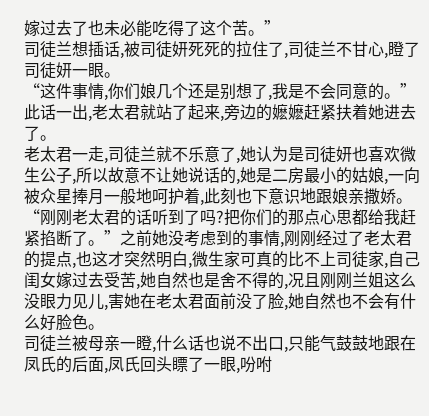嫁过去了也未必能吃得了这个苦。”
司徒兰想插话,被司徒妍死死的拉住了,司徒兰不甘心,瞪了司徒妍一眼。
“这件事情,你们娘几个还是别想了,我是不会同意的。”此话一出,老太君就站了起来,旁边的嬷嬷赶紧扶着她进去了。
老太君一走,司徒兰就不乐意了,她认为是司徒妍也喜欢微生公子,所以故意不让她说话的,她是二房最小的姑娘,一向被众星捧月一般地呵护着,此刻也下意识地跟娘亲撒娇。
“刚刚老太君的话听到了吗?把你们的那点心思都给我赶紧掐断了。”之前她没考虑到的事情,刚刚经过了老太君的提点,也这才突然明白,微生家可真的比不上司徒家,自己闺女嫁过去受苦,她自然也是舍不得的,况且刚刚兰姐这么没眼力见儿,害她在老太君面前没了脸,她自然也不会有什么好脸色。
司徒兰被母亲一瞪,什么话也说不出口,只能气鼓鼓地跟在凤氏的后面,凤氏回头瞟了一眼,吩咐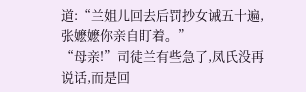道:“兰姐儿回去后罚抄女诫五十遍,张嬷嬷你亲自盯着。”
“母亲!”司徒兰有些急了,凤氏没再说话,而是回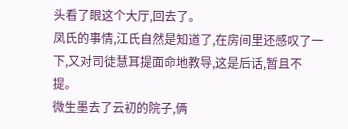头看了眼这个大厅,回去了。
凤氏的事情,江氏自然是知道了,在房间里还感叹了一下,又对司徒慧耳提面命地教导,这是后话,暂且不提。
微生墨去了云初的院子,俩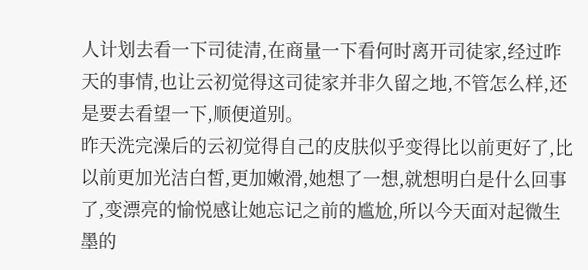人计划去看一下司徒清,在商量一下看何时离开司徒家,经过昨天的事情,也让云初觉得这司徒家并非久留之地,不管怎么样,还是要去看望一下,顺便道别。
昨天洗完澡后的云初觉得自己的皮肤似乎变得比以前更好了,比以前更加光洁白皙,更加嫩滑,她想了一想,就想明白是什么回事了,变漂亮的愉悦感让她忘记之前的尴尬,所以今天面对起微生墨的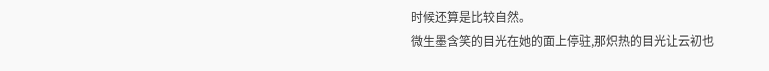时候还算是比较自然。
微生墨含笑的目光在她的面上停驻,那炽热的目光让云初也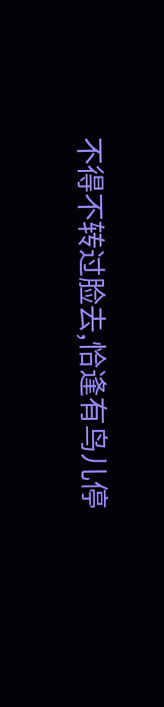不得不转过脸去,恰逢有鸟儿停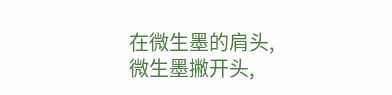在微生墨的肩头,微生墨撇开头,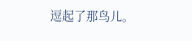逗起了那鸟儿。